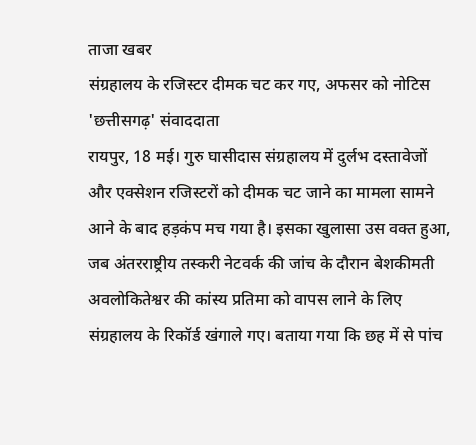ताजा खबर
संग्रहालय के रजिस्टर दीमक चट कर गए, अफसर को नोटिस
'छत्तीसगढ़' संवाददाता
रायपुर, 18 मई। गुरु घासीदास संग्रहालय में दुर्लभ दस्तावेजों और एक्सेशन रजिस्टरों को दीमक चट जाने का मामला सामने आने के बाद हड़कंप मच गया है। इसका खुलासा उस वक्त हुआ, जब अंतरराष्ट्रीय तस्करी नेटवर्क की जांच के दौरान बेशकीमती अवलोकितेश्वर की कांस्य प्रतिमा को वापस लाने के लिए संग्रहालय के रिकॉर्ड खंगाले गए। बताया गया कि छह में से पांच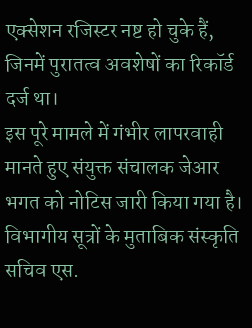एक्सेशन रजिस्टर नष्ट हो चुके हैं, जिनमें पुरातत्व अवशेषों का रिकॉर्ड दर्ज था।
इस पूरे मामले में गंभीर लापरवाही मानते हुए संयुक्त संचालक जेआर भगत को नोटिस जारी किया गया है। विभागीय सूत्रों के मुताबिक संस्कृति सचिव एस.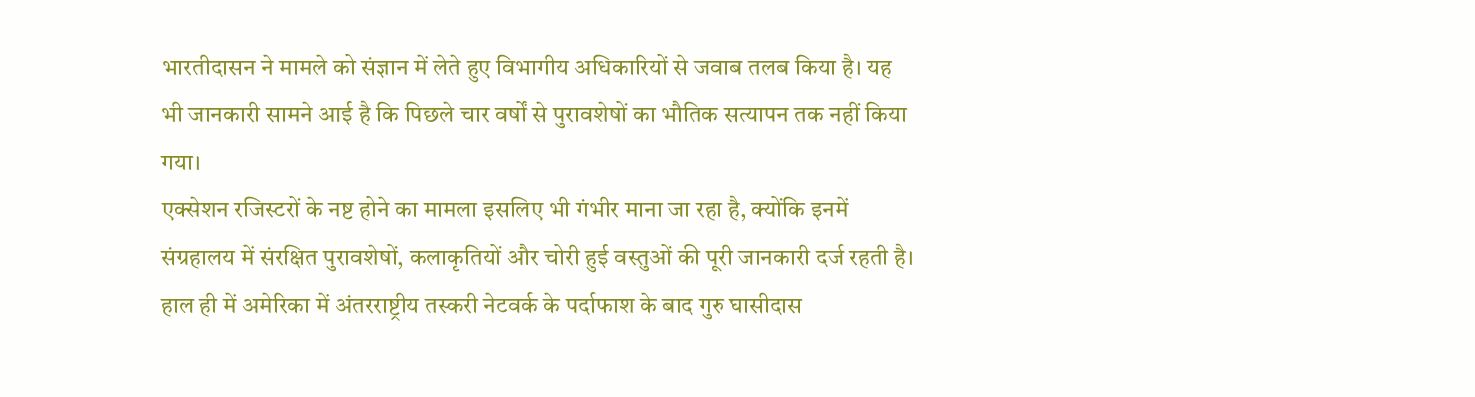भारतीदासन ने मामले को संज्ञान में लेते हुए विभागीय अधिकारियों से जवाब तलब किया है। यह भी जानकारी सामने आई है कि पिछले चार वर्षों से पुरावशेषों का भौतिक सत्यापन तक नहीं किया गया।
एक्सेशन रजिस्टरों के नष्ट होने का मामला इसलिए भी गंभीर माना जा रहा है, क्योंकि इनमें संग्रहालय में संरक्षित पुरावशेषों, कलाकृतियों और चोरी हुई वस्तुओं की पूरी जानकारी दर्ज रहती है। हाल ही में अमेरिका में अंतरराष्ट्रीय तस्करी नेटवर्क के पर्दाफाश के बाद गुरु घासीदास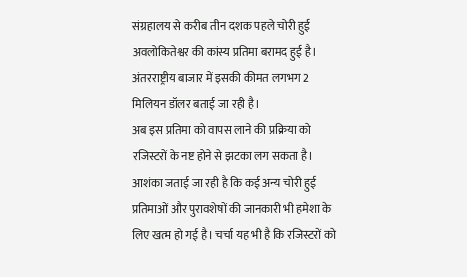संग्रहालय से करीब तीन दशक पहले चोरी हुई अवलोकितेश्वर की कांस्य प्रतिमा बरामद हुई है।
अंतरराष्ट्रीय बाजार में इसकी कीमत लगभग 2 मिलियन डॉलर बताई जा रही है।
अब इस प्रतिमा को वापस लाने की प्रक्रिया को रजिस्टरों के नष्ट होने से झटका लग सकता है। आशंका जताई जा रही है कि कई अन्य चोरी हुई प्रतिमाओं और पुरावशेषों की जानकारी भी हमेशा के लिए खत्म हो गई है। चर्चा यह भी है कि रजिस्टरों को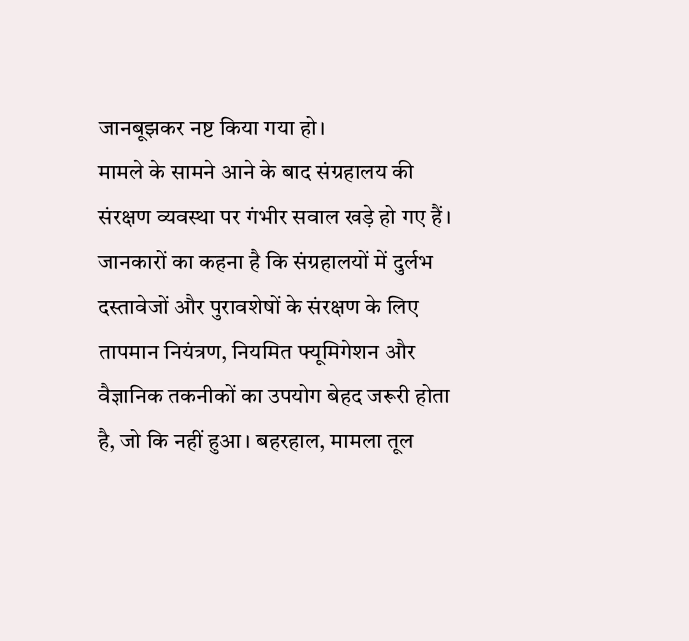जानबूझकर नष्ट किया गया हो।
मामले के सामने आने के बाद संग्रहालय की संरक्षण व्यवस्था पर गंभीर सवाल खड़े हो गए हैं।
जानकारों का कहना है कि संग्रहालयों में दुर्लभ दस्तावेजों और पुरावशेषों के संरक्षण के लिए तापमान नियंत्रण, नियमित फ्यूमिगेशन और वैज्ञानिक तकनीकों का उपयोग बेहद जरूरी होता है, जो कि नहीं हुआ। बहरहाल, मामला तूल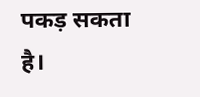पकड़ सकता है।